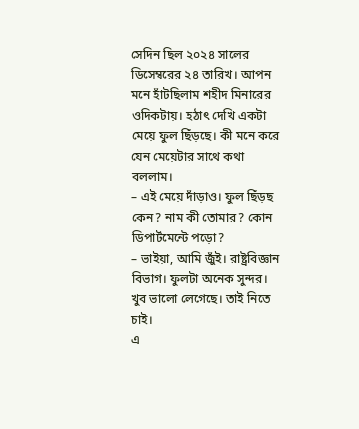সেদিন ছিল ২০২৪ সালের ডিসেম্বরের ২৪ তারিখ। আপন মনে হাঁটছিলাম শহীদ মিনারের ওদিকটায়। হঠাৎ দেখি একটা মেয়ে ফুল ছিঁড়ছে। কী মনে করে যেন মেয়েটার সাথে কথা বললাম।
– এই মেয়ে দাঁড়াও। ফুল ছিঁড়ছ কেন? নাম কী তোমার? কোন ডিপার্টমেন্টে পড়ো?
– ভাইয়া, আমি জুঁই। রাষ্ট্রবিজ্ঞান বিভাগ। ফুলটা অনেক সুন্দর। খুব ভালো লেগেছে। তাই নিতে চাই।
এ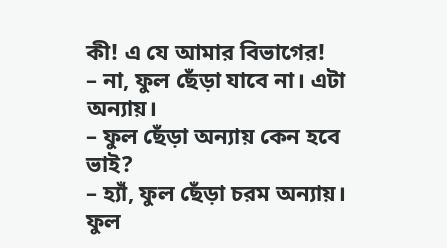কী! এ যে আমার বিভাগের!
– না, ফুল ছেঁড়া যাবে না। এটা অন্যায়।
– ফুল ছেঁড়া অন্যায় কেন হবে ভাই?
– হ্যাঁ, ফুল ছেঁড়া চরম অন্যায়। ফুল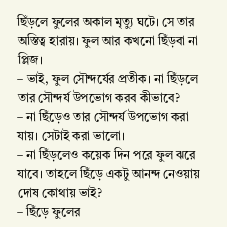ছিঁড়লে ফুলের অকাল মৃত্যু ঘটে। সে তার অস্তিত্ব হারায়। ফুল আর কখনো ছিঁড়বা না প্লিজ।
– ভাই, ফুল সৌন্দর্যের প্রতীক। না ছিঁড়লে তার সৌন্দর্য উপভোগ করব কীভাবে?
– না ছিঁড়েও তার সৌন্দর্য উপভোগ করা যায়। সেটাই করা ভালো।
– না ছিঁড়লেও কয়েক দিন পরে ফুল ঝরে যাবে। তাহলে ছিঁড়ে একটু আনন্দ নেওয়ায় দোষ কোথায় ভাই?
– ছিঁড়ে ফুলের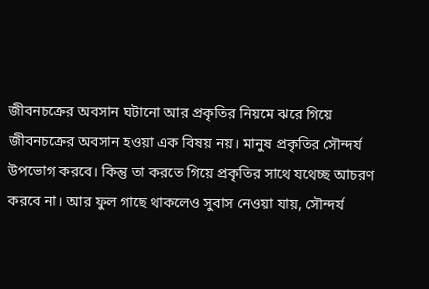জীবনচক্রের অবসান ঘটানো আর প্রকৃতির নিয়মে ঝরে গিয়ে জীবনচক্রের অবসান হওয়া এক বিষয় নয়। মানুষ প্রকৃতির সৌন্দর্য উপভোগ করবে। কিন্তু তা করতে গিয়ে প্রকৃতির সাথে যথেচ্ছ আচরণ করবে না। আর ফুল গাছে থাকলেও সুবাস নেওয়া যায়, সৌন্দর্য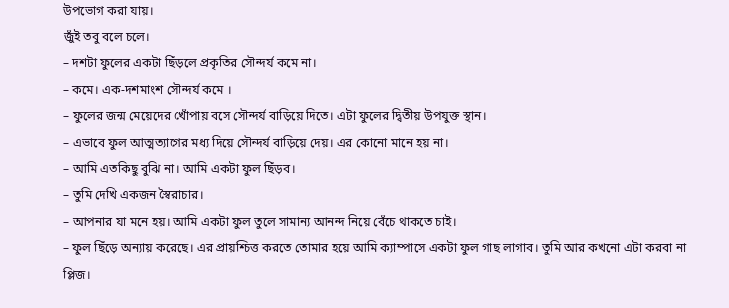উপভোগ করা যায়।
জুঁই তবু বলে চলে।
– দশটা ফুলের একটা ছিঁড়লে প্রকৃতির সৌন্দর্য কমে না।
– কমে। এক-দশমাংশ সৌন্দর্য কমে ।
– ফুলের জন্ম মেয়েদের খোঁপায় বসে সৌন্দর্য বাড়িয়ে দিতে। এটা ফুলের দ্বিতীয় উপযুক্ত স্থান।
– এভাবে ফুল আত্মত্যাগের মধ্য দিয়ে সৌন্দর্য বাড়িয়ে দেয়। এর কোনো মানে হয় না।
– আমি এতকিছু বুঝি না। আমি একটা ফুল ছিঁড়ব।
– তুমি দেখি একজন স্বৈরাচার।
– আপনার যা মনে হয়। আমি একটা ফুল তুলে সামান্য আনন্দ নিয়ে বেঁচে থাকতে চাই।
– ফুল ছিঁড়ে অন্যায় করেছে। এর প্রায়শ্চিত্ত করতে তোমার হয়ে আমি ক্যাম্পাসে একটা ফুল গাছ লাগাব। তুমি আর কখনো এটা করবা না প্লিজ।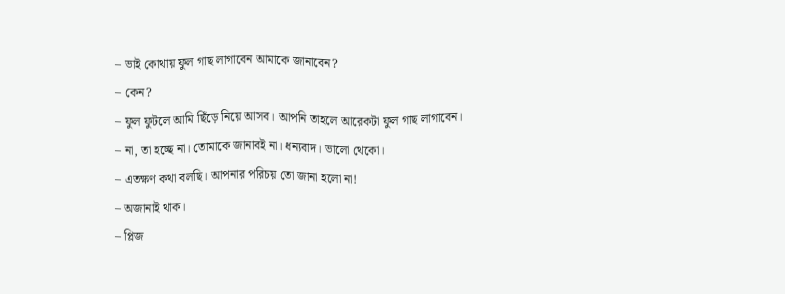– ভাই কোথায় ফুল গাছ লাগাবেন আমাকে জানাবেন?
– কেন?
– ফুল ফুটলে আমি ছিঁড়ে নিয়ে আসব। আপনি তাহলে আরেকটা ফুল গাছ লাগাবেন।
– না, তা হচ্ছে না। তোমাকে জানাবই না। ধন্যবাদ। ভালো থেকো।
– এতক্ষণ কথা বলছি। আপনার পরিচয় তো জানা হলো না!
– অজানাই থাক।
– প্লিজ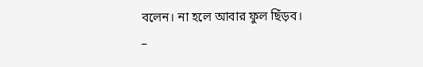বলেন। না হলে আবার ফুল ছিঁড়ব।
–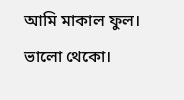আমি মাকাল ফুল। ভালো থেকো।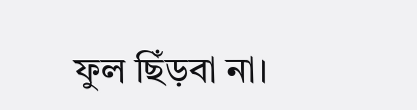ফুল ছিঁড়বা না।